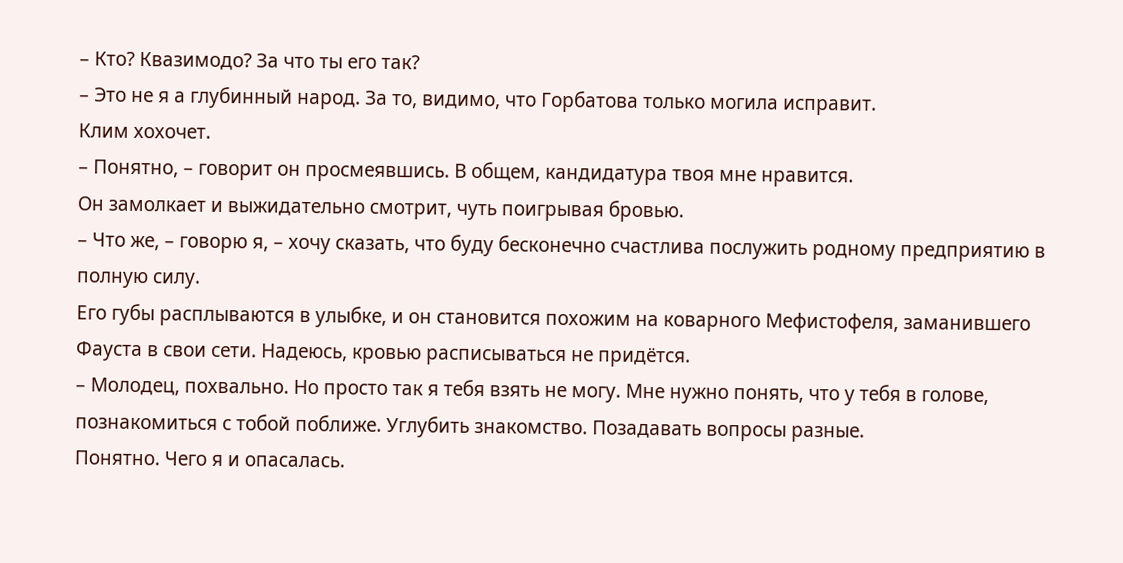– Кто? Квазимодо? За что ты его так?
– Это не я а глубинный народ. За то, видимо, что Горбатова только могила исправит.
Клим хохочет.
– Понятно, – говорит он просмеявшись. В общем, кандидатура твоя мне нравится.
Он замолкает и выжидательно смотрит, чуть поигрывая бровью.
– Что же, – говорю я, – хочу сказать, что буду бесконечно счастлива послужить родному предприятию в полную силу.
Его губы расплываются в улыбке, и он становится похожим на коварного Мефистофеля, заманившего Фауста в свои сети. Надеюсь, кровью расписываться не придётся.
– Молодец, похвально. Но просто так я тебя взять не могу. Мне нужно понять, что у тебя в голове, познакомиться с тобой поближе. Углубить знакомство. Позадавать вопросы разные.
Понятно. Чего я и опасалась.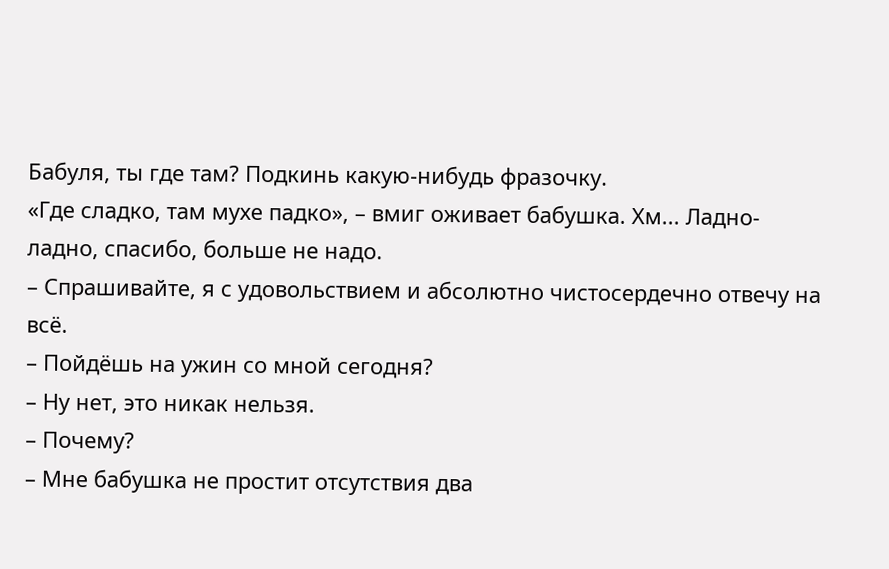Бабуля, ты где там? Подкинь какую-нибудь фразочку.
«Где сладко, там мухе падко», – вмиг оживает бабушка. Хм... Ладно-ладно, спасибо, больше не надо.
– Спрашивайте, я с удовольствием и абсолютно чистосердечно отвечу на всё.
– Пойдёшь на ужин со мной сегодня?
– Ну нет, это никак нельзя.
– Почему?
– Мне бабушка не простит отсутствия два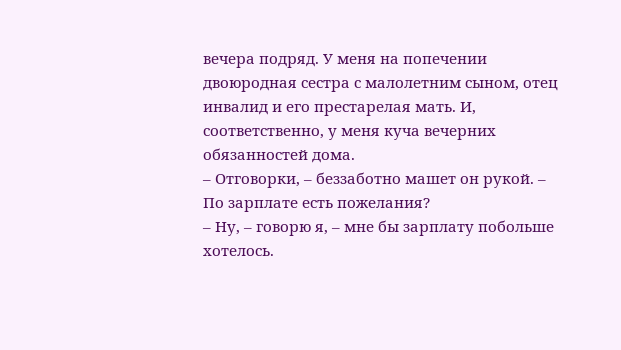вечера подряд. У меня на попечении двоюродная сестра с малолетним сыном, отец инвалид и его престарелая мать. И, соответственно, у меня куча вечерних обязанностей дома.
– Отговорки, – беззаботно машет он рукой. – По зарплате есть пожелания?
– Ну, – говорю я, – мне бы зарплату побольше хотелось.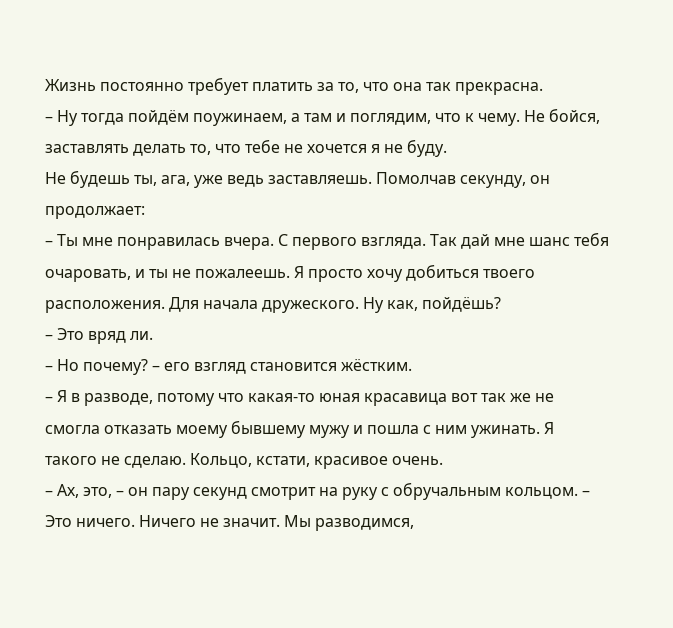Жизнь постоянно требует платить за то, что она так прекрасна.
– Ну тогда пойдём поужинаем, а там и поглядим, что к чему. Не бойся, заставлять делать то, что тебе не хочется я не буду.
Не будешь ты, ага, уже ведь заставляешь. Помолчав секунду, он продолжает:
– Ты мне понравилась вчера. С первого взгляда. Так дай мне шанс тебя очаровать, и ты не пожалеешь. Я просто хочу добиться твоего расположения. Для начала дружеского. Ну как, пойдёшь?
– Это вряд ли.
– Но почему? – его взгляд становится жёстким.
– Я в разводе, потому что какая-то юная красавица вот так же не смогла отказать моему бывшему мужу и пошла с ним ужинать. Я такого не сделаю. Кольцо, кстати, красивое очень.
– Ах, это, – он пару секунд смотрит на руку с обручальным кольцом. – Это ничего. Ничего не значит. Мы разводимся,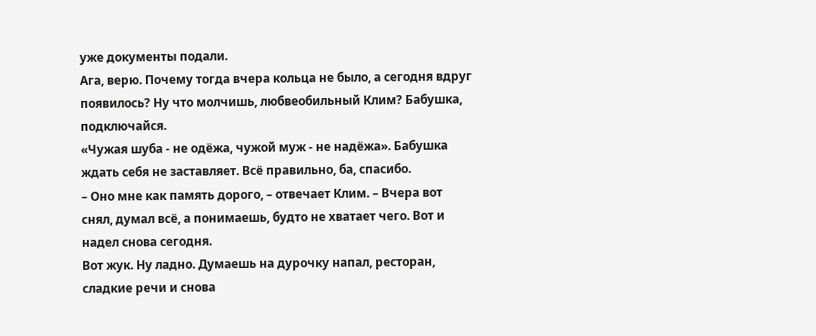уже документы подали.
Ага, верю. Почему тогда вчера кольца не было, а сегодня вдруг появилось? Ну что молчишь, любвеобильный Клим? Бабушка, подключайся.
«Чужая шуба - не одёжа, чужой муж - не надёжа». Бабушка ждать себя не заставляет. Всё правильно, ба, спасибо.
– Оно мне как память дорого, – отвечает Клим. – Вчера вот снял, думал всё, а понимаешь, будто не хватает чего. Вот и надел снова сегодня.
Вот жук. Ну ладно. Думаешь на дурочку напал, ресторан, сладкие речи и снова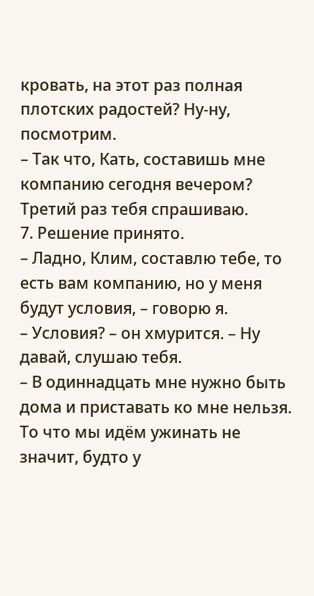кровать, на этот раз полная плотских радостей? Ну-ну, посмотрим.
– Так что, Кать, составишь мне компанию сегодня вечером? Третий раз тебя спрашиваю.
7. Решение принято.
– Ладно, Клим, составлю тебе, то есть вам компанию, но у меня будут условия, – говорю я.
– Условия? – он хмурится. – Ну давай, слушаю тебя.
– В одиннадцать мне нужно быть дома и приставать ко мне нельзя. То что мы идём ужинать не значит, будто у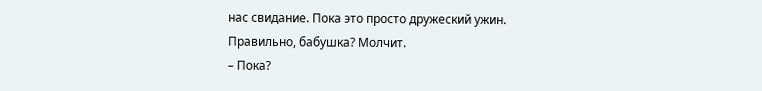нас свидание. Пока это просто дружеский ужин.
Правильно, бабушка? Молчит.
– Пока?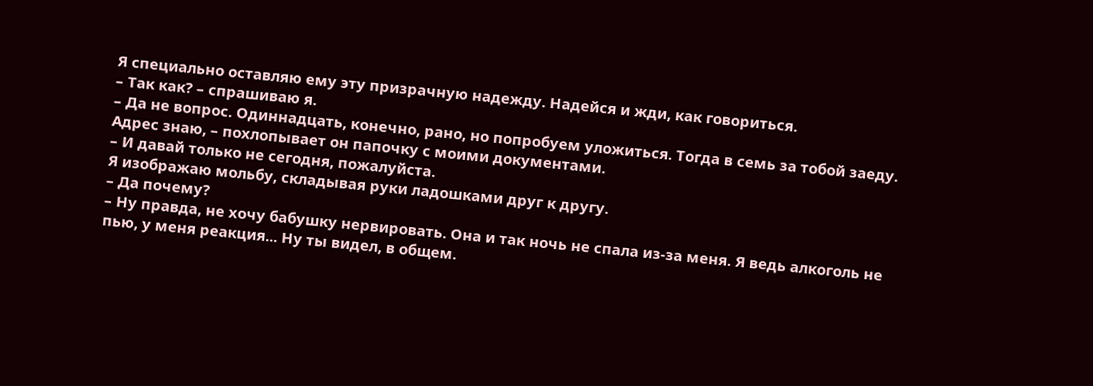Я специально оставляю ему эту призрачную надежду. Надейся и жди, как говориться.
– Так как? – спрашиваю я.
– Да не вопрос. Одиннадцать, конечно, рано, но попробуем уложиться. Тогда в семь за тобой заеду. Адрес знаю, – похлопывает он папочку с моими документами.
– И давай только не сегодня, пожалуйста.
Я изображаю мольбу, складывая руки ладошками друг к другу.
– Да почему?
– Ну правда, не хочу бабушку нервировать. Она и так ночь не спала из-за меня. Я ведь алкоголь не пью, у меня реакция... Ну ты видел, в общем.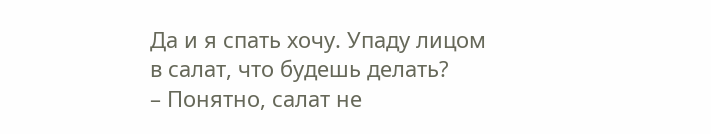Да и я спать хочу. Упаду лицом в салат, что будешь делать?
– Понятно, салат не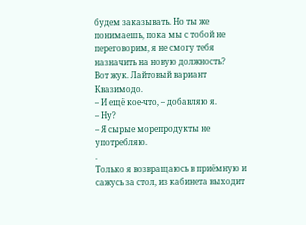будем заказывать. Но ты же понимаешь, пока мы с тобой не переговорим, я не смогу тебя назначить на новую должность?
Вот жук. Лайтовый вариант Квазимодо.
– И ещё кое-что, – добавляю я.
– Ну?
– Я сырые морепродукты не употребляю.
.
Только я возвращаюсь в приёмную и сажусь за стол, из кабинета выходит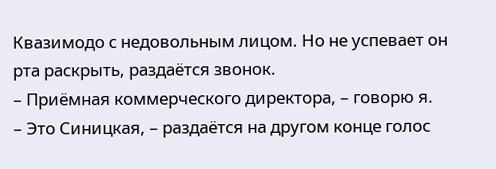Квазимодо с недовольным лицом. Но не успевает он рта раскрыть, раздаётся звонок.
– Приёмная коммерческого директора, – говорю я.
– Это Синицкая, – раздаётся на другом конце голос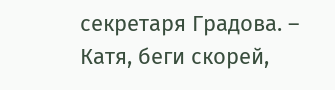секретаря Градова. – Катя, беги скорей,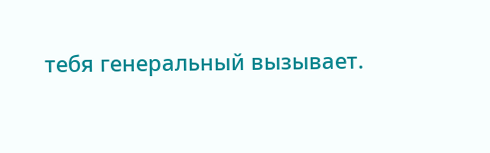тебя генеральный вызывает.